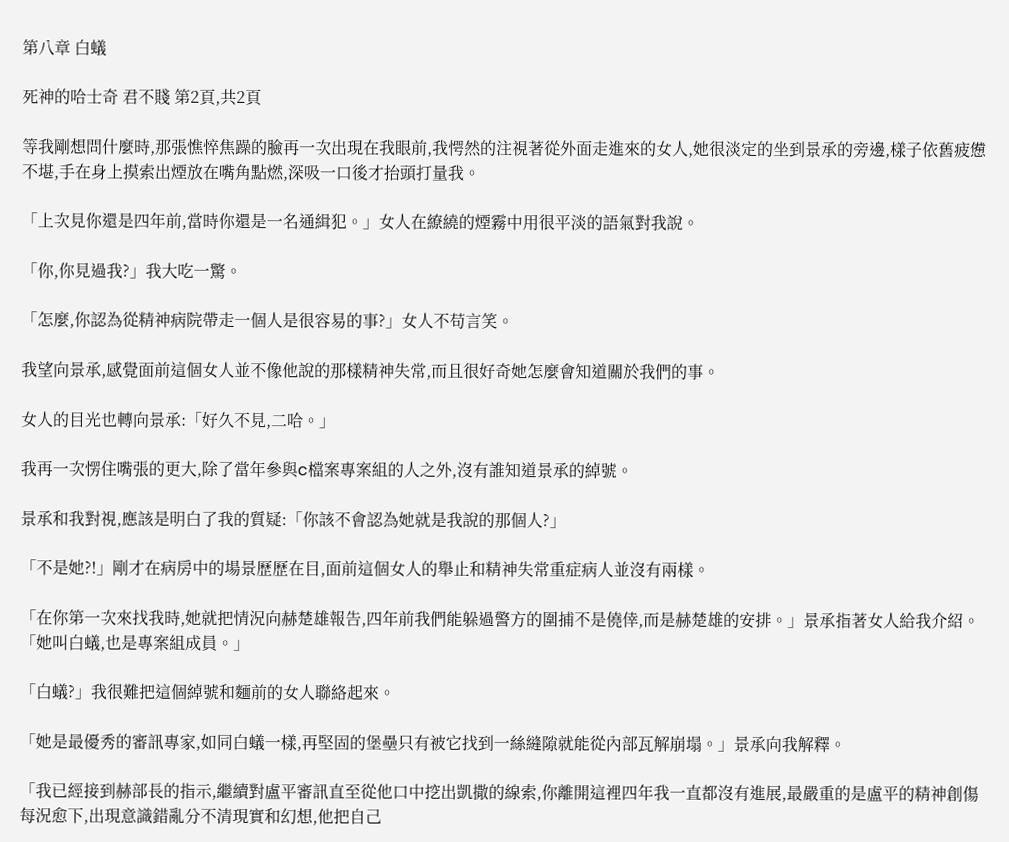第八章 白蟻

死神的哈士奇 君不賤 第2頁,共2頁

等我剛想問什麼時,那張憔悴焦躁的臉再一次出現在我眼前,我愕然的注視著從外面走進來的女人,她很淡定的坐到景承的旁邊,樣子依舊疲憊不堪,手在身上摸索出煙放在嘴角點燃,深吸一口後才抬頭打量我。

「上次見你還是四年前,當時你還是一名通緝犯。」女人在繚繞的煙霧中用很平淡的語氣對我說。

「你,你見過我?」我大吃一驚。

「怎麼,你認為從精神病院帶走一個人是很容易的事?」女人不苟言笑。

我望向景承,感覺面前這個女人並不像他說的那樣精神失常,而且很好奇她怎麼會知道關於我們的事。

女人的目光也轉向景承:「好久不見,二哈。」

我再一次愣住嘴張的更大,除了當年參與c檔案專案組的人之外,沒有誰知道景承的綽號。

景承和我對視,應該是明白了我的質疑:「你該不會認為她就是我說的那個人?」

「不是她?!」剛才在病房中的場景歷歷在目,面前這個女人的舉止和精神失常重症病人並沒有兩樣。

「在你第一次來找我時,她就把情況向赫楚雄報告,四年前我們能躲過警方的圍捕不是僥倖,而是赫楚雄的安排。」景承指著女人給我介紹。「她叫白蟻,也是專案組成員。」

「白蟻?」我很難把這個綽號和麵前的女人聯絡起來。

「她是最優秀的審訊專家,如同白蟻一樣,再堅固的堡壘只有被它找到一絲縫隙就能從內部瓦解崩塌。」景承向我解釋。

「我已經接到赫部長的指示,繼續對盧平審訊直至從他口中挖出凱撒的線索,你離開這裡四年我一直都沒有進展,最嚴重的是盧平的精神創傷每況愈下,出現意識錯亂分不清現實和幻想,他把自己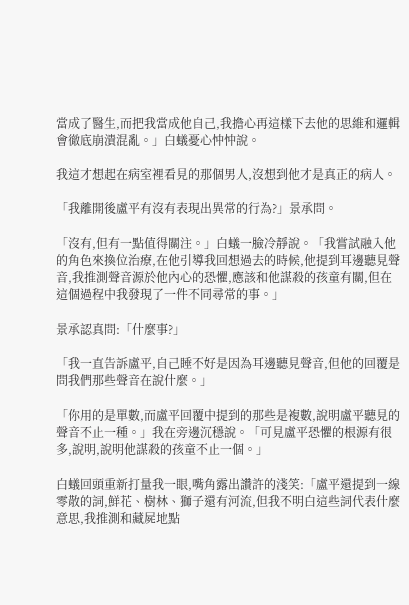當成了醫生,而把我當成他自己,我擔心再這樣下去他的思維和邏輯會徹底崩潰混亂。」白蟻憂心忡忡說。

我這才想起在病室裡看見的那個男人,沒想到他才是真正的病人。

「我離開後盧平有沒有表現出異常的行為?」景承問。

「沒有,但有一點值得關注。」白蟻一臉冷靜說。「我嘗試融入他的角色來換位治療,在他引導我回想過去的時候,他提到耳邊聽見聲音,我推測聲音源於他內心的恐懼,應該和他謀殺的孩童有關,但在這個過程中我發現了一件不同尋常的事。」

景承認真問:「什麼事?」

「我一直告訴盧平,自己睡不好是因為耳邊聽見聲音,但他的回覆是問我們那些聲音在說什麼。」

「你用的是單數,而盧平回覆中提到的那些是複數,說明盧平聽見的聲音不止一種。」我在旁邊沉穩說。「可見盧平恐懼的根源有很多,說明,說明他謀殺的孩童不止一個。」

白蟻回頭重新打量我一眼,嘴角露出讚許的淺笑:「盧平還提到一線零散的詞,鮮花、樹林、獅子還有河流,但我不明白這些詞代表什麼意思,我推測和藏屍地點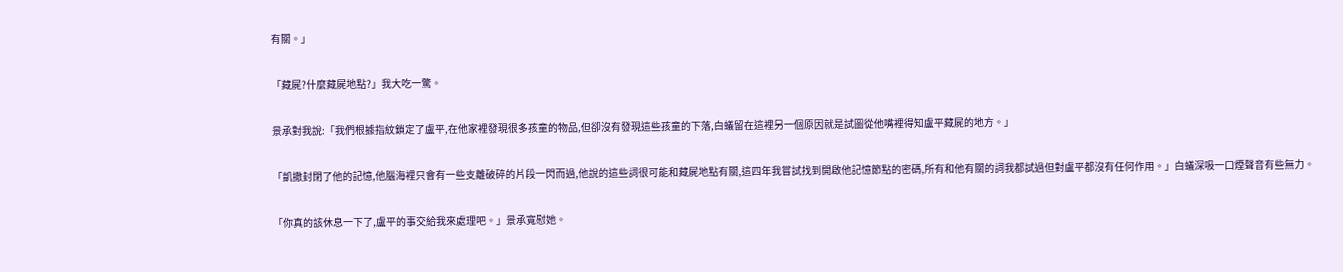有關。」

「藏屍?什麼藏屍地點?」我大吃一驚。

景承對我說:「我們根據指紋鎖定了盧平,在他家裡發現很多孩童的物品,但卻沒有發現這些孩童的下落,白蟻留在這裡另一個原因就是試圖從他嘴裡得知盧平藏屍的地方。」

「凱撒封閉了他的記憶,他腦海裡只會有一些支離破碎的片段一閃而過,他說的這些詞很可能和藏屍地點有關,這四年我嘗試找到開啟他記憶節點的密碼,所有和他有關的詞我都試過但對盧平都沒有任何作用。」白蟻深吸一口煙聲音有些無力。

「你真的該休息一下了,盧平的事交給我來處理吧。」景承寬慰她。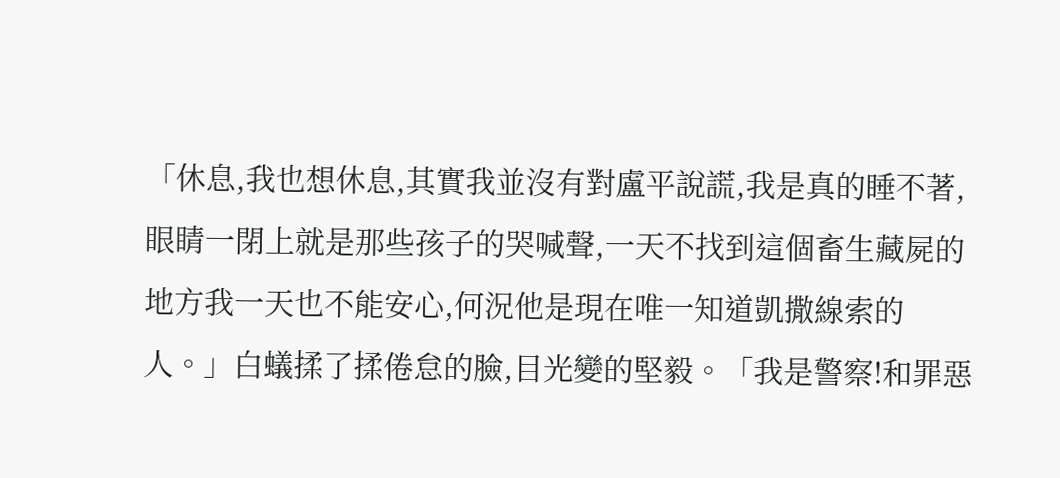「休息,我也想休息,其實我並沒有對盧平說謊,我是真的睡不著,眼睛一閉上就是那些孩子的哭喊聲,一天不找到這個畜生藏屍的地方我一天也不能安心,何況他是現在唯一知道凱撒線索的人。」白蟻揉了揉倦怠的臉,目光變的堅毅。「我是警察!和罪惡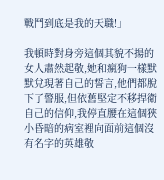戰鬥到底是我的天職!」

我頓時對身旁這個其貌不揚的女人肅然起敬,她和瘋狗一樣默默兌現著自己的誓言,他們都脫下了警服,但依舊堅定不移捍衛自己的信仰,我停直腰在這個狹小昏暗的病室裡向面前這個沒有名字的英雄敬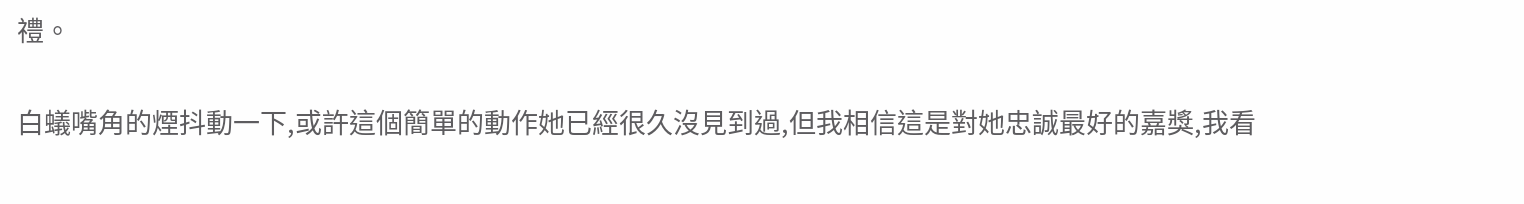禮。

白蟻嘴角的煙抖動一下,或許這個簡單的動作她已經很久沒見到過,但我相信這是對她忠誠最好的嘉獎,我看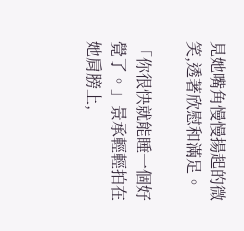見她嘴角慢慢揚起的微笑,透著欣慰和滿足。

「你很快就能睡一個好覺了。」景承輕輕拍在她肩膀上,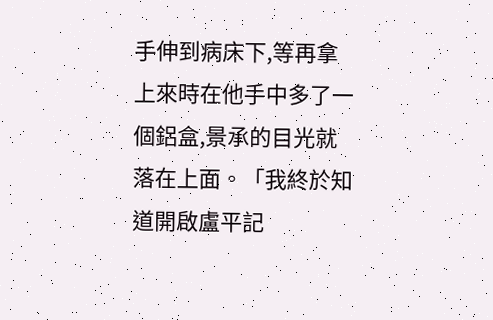手伸到病床下,等再拿上來時在他手中多了一個鋁盒,景承的目光就落在上面。「我終於知道開啟盧平記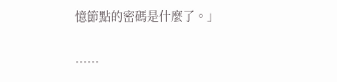憶節點的密碼是什麼了。」

……